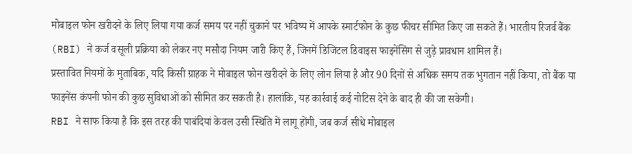मोबाइल फोन खरीदने के लिए लिया गया कर्ज समय पर नहीं चुकाने पर भविष्य में आपके स्मार्टफोन के कुछ फीचर सीमित किए जा सकते हैं। भारतीय रिजर्व बैंक (RBI) ने कर्ज वसूली प्रक्रिया को लेकर नए मसौदा नियम जारी किए हैं, जिनमें डिजिटल डिवाइस फाइनेंसिंग से जुड़े प्रावधान शामिल हैं।
प्रस्तावित नियमों के मुताबिक, यदि किसी ग्राहक ने मोबाइल फोन खरीदने के लिए लोन लिया है और 90 दिनों से अधिक समय तक भुगतान नहीं किया, तो बैंक या फाइनेंस कंपनी फोन की कुछ सुविधाओं को सीमित कर सकती है। हालांकि, यह कार्रवाई कई नोटिस देने के बाद ही की जा सकेगी।
RBI ने साफ किया है कि इस तरह की पाबंदियां केवल उसी स्थिति में लागू होंगी, जब कर्ज सीधे मोबाइल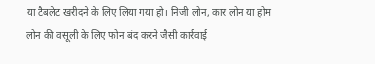या टैबलेट खरीदने के लिए लिया गया हो। निजी लोन, कार लोन या होम लोन की वसूली के लिए फोन बंद करने जैसी कार्रवाई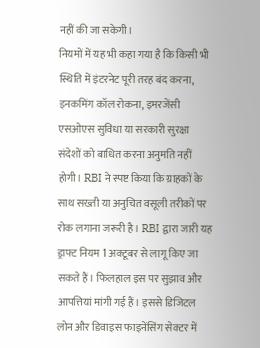नहीं की जा सकेगी।
नियमों में यह भी कहा गया है कि किसी भी स्थिति में इंटरनेट पूरी तरह बंद करना, इनकमिंग कॉल रोकना, इमरजेंसी एसओएस सुविधा या सरकारी सुरक्षा संदेशों को बाधित करना अनुमति नहीं होगी। RBI ने स्पष्ट किया कि ग्राहकों के साथ सख्ती या अनुचित वसूली तरीकों पर रोक लगाना जरूरी है। RBI द्वारा जारी यह ड्राफ्ट नियम 1 अक्टूबर से लागू किए जा सकते हैं। फिलहाल इस पर सुझाव और आपत्तियां मांगी गई हैं। इससे डिजिटल लोन और डिवाइस फाइनेंसिंग सेक्टर में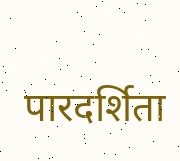पारदर्शिता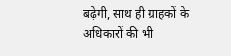बढ़ेगी, साथ ही ग्राहकों के अधिकारों की भी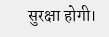सुरक्षा होगी।